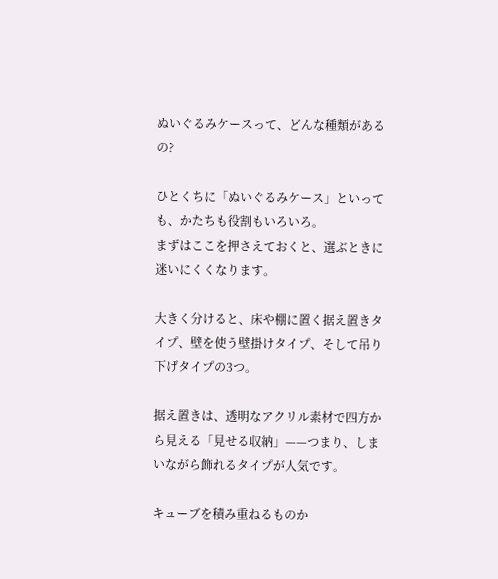ぬいぐるみケースって、どんな種類があるの?

ひとくちに「ぬいぐるみケース」といっても、かたちも役割もいろいろ。
まずはここを押さえておくと、選ぶときに迷いにくくなります。

大きく分けると、床や棚に置く据え置きタイプ、壁を使う壁掛けタイプ、そして吊り下げタイプの3つ。

据え置きは、透明なアクリル素材で四方から見える「見せる収納」——つまり、しまいながら飾れるタイプが人気です。

キューブを積み重ねるものか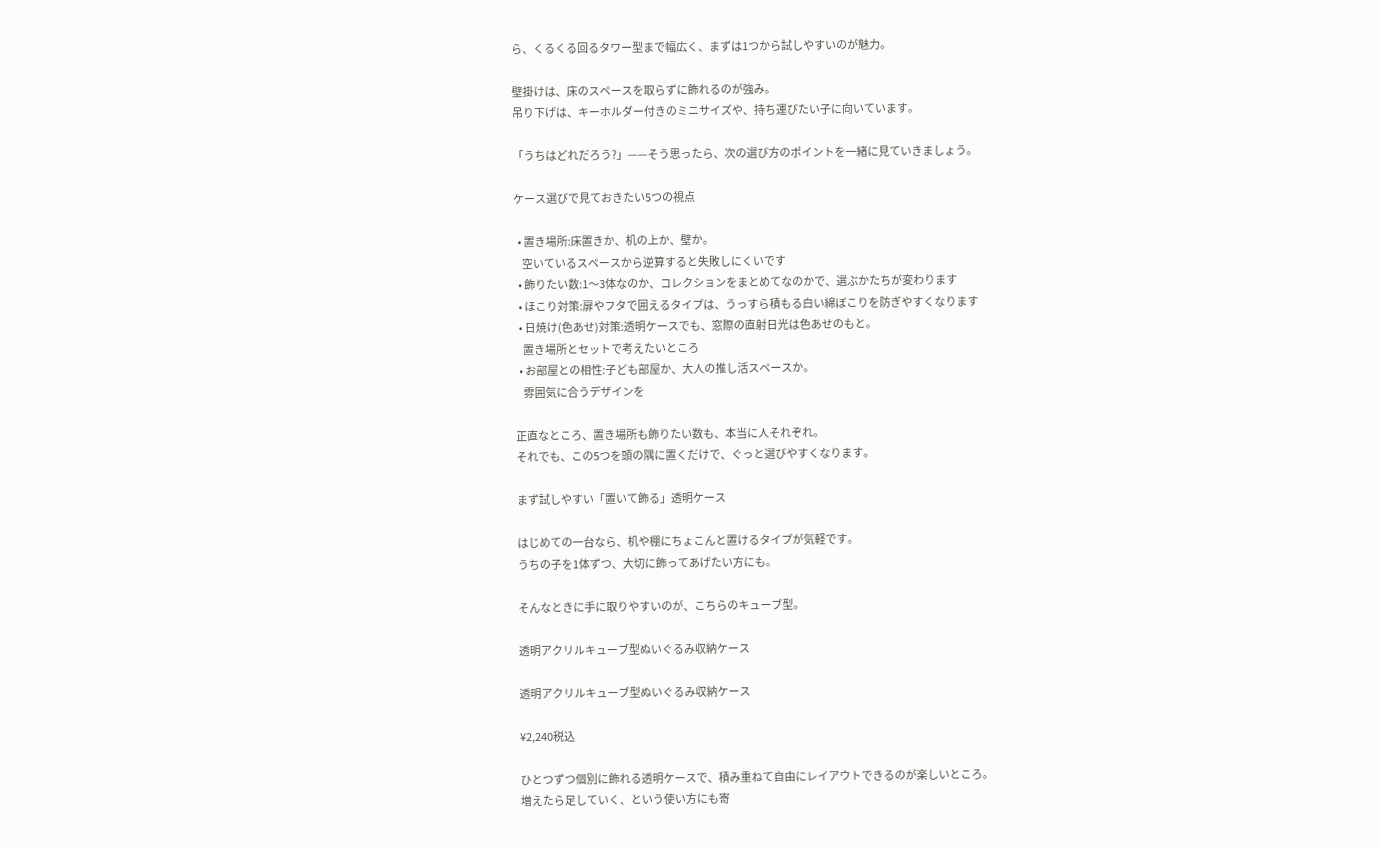ら、くるくる回るタワー型まで幅広く、まずは1つから試しやすいのが魅力。

壁掛けは、床のスペースを取らずに飾れるのが強み。
吊り下げは、キーホルダー付きのミニサイズや、持ち運びたい子に向いています。

「うちはどれだろう?」——そう思ったら、次の選び方のポイントを一緒に見ていきましょう。

ケース選びで見ておきたい5つの視点

  • 置き場所:床置きか、机の上か、壁か。
    空いているスペースから逆算すると失敗しにくいです
  • 飾りたい数:1〜3体なのか、コレクションをまとめてなのかで、選ぶかたちが変わります
  • ほこり対策:扉やフタで囲えるタイプは、うっすら積もる白い綿ぼこりを防ぎやすくなります
  • 日焼け(色あせ)対策:透明ケースでも、窓際の直射日光は色あせのもと。
    置き場所とセットで考えたいところ
  • お部屋との相性:子ども部屋か、大人の推し活スペースか。
    雰囲気に合うデザインを

正直なところ、置き場所も飾りたい数も、本当に人それぞれ。
それでも、この5つを頭の隅に置くだけで、ぐっと選びやすくなります。

まず試しやすい「置いて飾る」透明ケース

はじめての一台なら、机や棚にちょこんと置けるタイプが気軽です。
うちの子を1体ずつ、大切に飾ってあげたい方にも。

そんなときに手に取りやすいのが、こちらのキューブ型。

透明アクリルキューブ型ぬいぐるみ収納ケース

透明アクリルキューブ型ぬいぐるみ収納ケース

¥2,240税込

ひとつずつ個別に飾れる透明ケースで、積み重ねて自由にレイアウトできるのが楽しいところ。
増えたら足していく、という使い方にも寄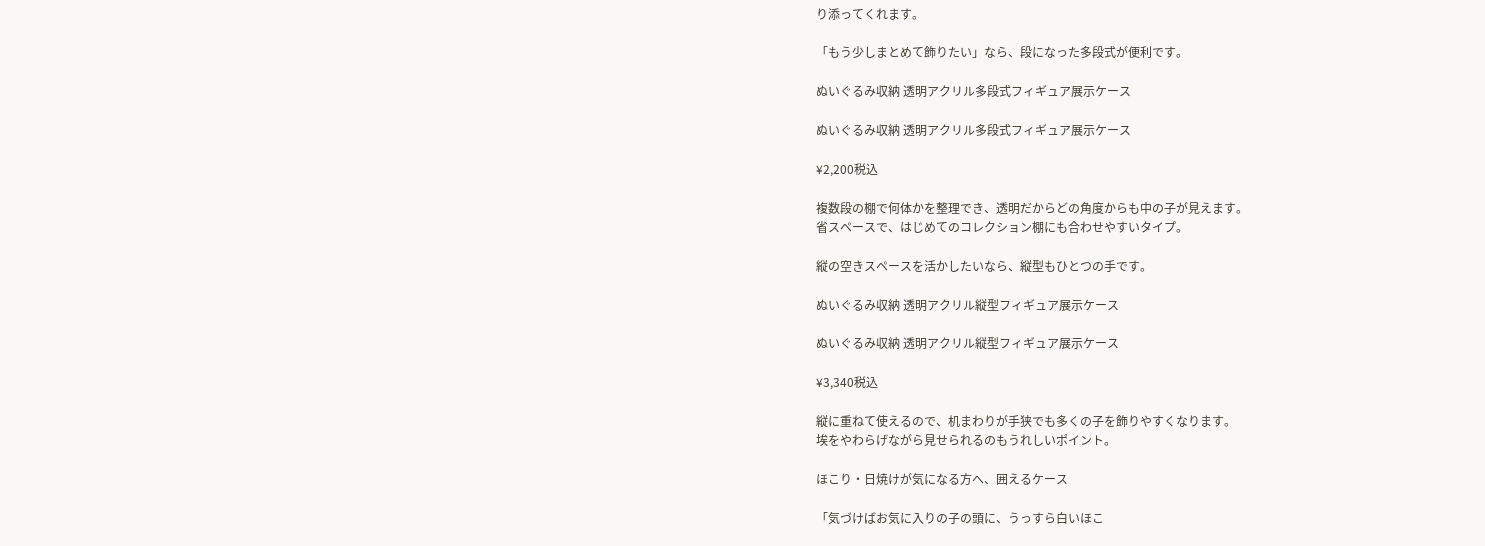り添ってくれます。

「もう少しまとめて飾りたい」なら、段になった多段式が便利です。

ぬいぐるみ収納 透明アクリル多段式フィギュア展示ケース

ぬいぐるみ収納 透明アクリル多段式フィギュア展示ケース

¥2,200税込

複数段の棚で何体かを整理でき、透明だからどの角度からも中の子が見えます。
省スペースで、はじめてのコレクション棚にも合わせやすいタイプ。

縦の空きスペースを活かしたいなら、縦型もひとつの手です。

ぬいぐるみ収納 透明アクリル縦型フィギュア展示ケース

ぬいぐるみ収納 透明アクリル縦型フィギュア展示ケース

¥3,340税込

縦に重ねて使えるので、机まわりが手狭でも多くの子を飾りやすくなります。
埃をやわらげながら見せられるのもうれしいポイント。

ほこり・日焼けが気になる方へ、囲えるケース

「気づけばお気に入りの子の頭に、うっすら白いほこ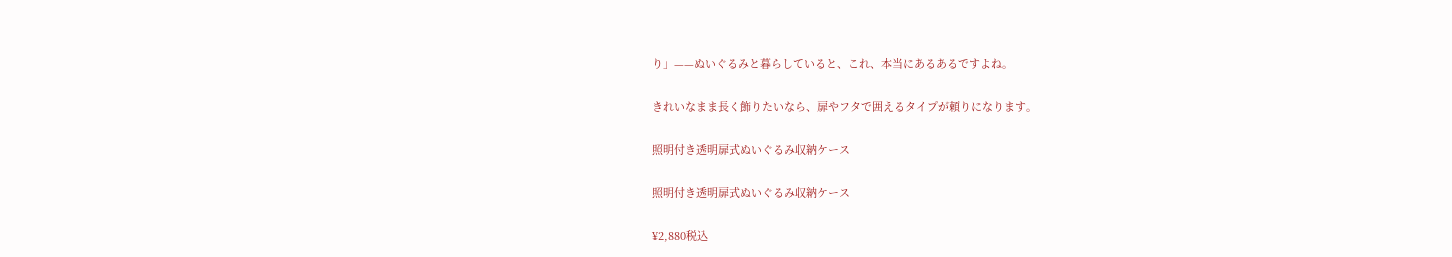り」——ぬいぐるみと暮らしていると、これ、本当にあるあるですよね。

きれいなまま長く飾りたいなら、扉やフタで囲えるタイプが頼りになります。

照明付き透明扉式ぬいぐるみ収納ケース

照明付き透明扉式ぬいぐるみ収納ケース

¥2,880税込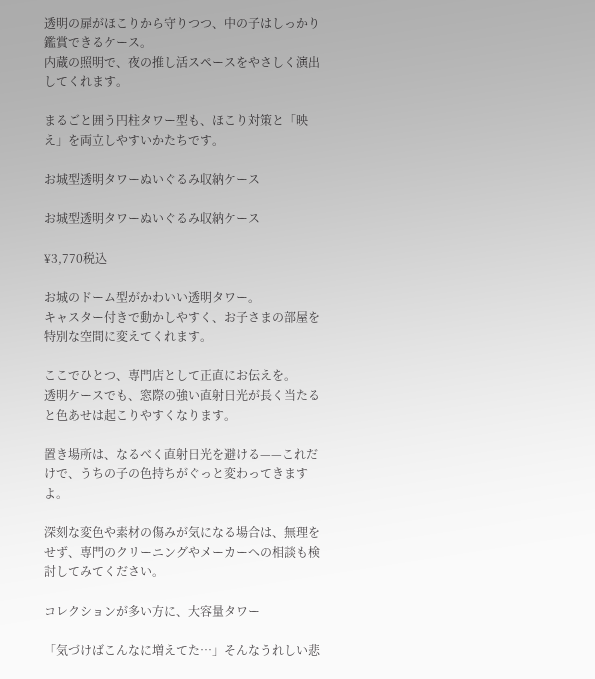透明の扉がほこりから守りつつ、中の子はしっかり鑑賞できるケース。
内蔵の照明で、夜の推し活スペースをやさしく演出してくれます。

まるごと囲う円柱タワー型も、ほこり対策と「映え」を両立しやすいかたちです。

お城型透明タワーぬいぐるみ収納ケース

お城型透明タワーぬいぐるみ収納ケース

¥3,770税込

お城のドーム型がかわいい透明タワー。
キャスター付きで動かしやすく、お子さまの部屋を特別な空間に変えてくれます。

ここでひとつ、専門店として正直にお伝えを。
透明ケースでも、窓際の強い直射日光が長く当たると色あせは起こりやすくなります。

置き場所は、なるべく直射日光を避ける——これだけで、うちの子の色持ちがぐっと変わってきますよ。

深刻な変色や素材の傷みが気になる場合は、無理をせず、専門のクリーニングやメーカーへの相談も検討してみてください。

コレクションが多い方に、大容量タワー

「気づけばこんなに増えてた…」そんなうれしい悲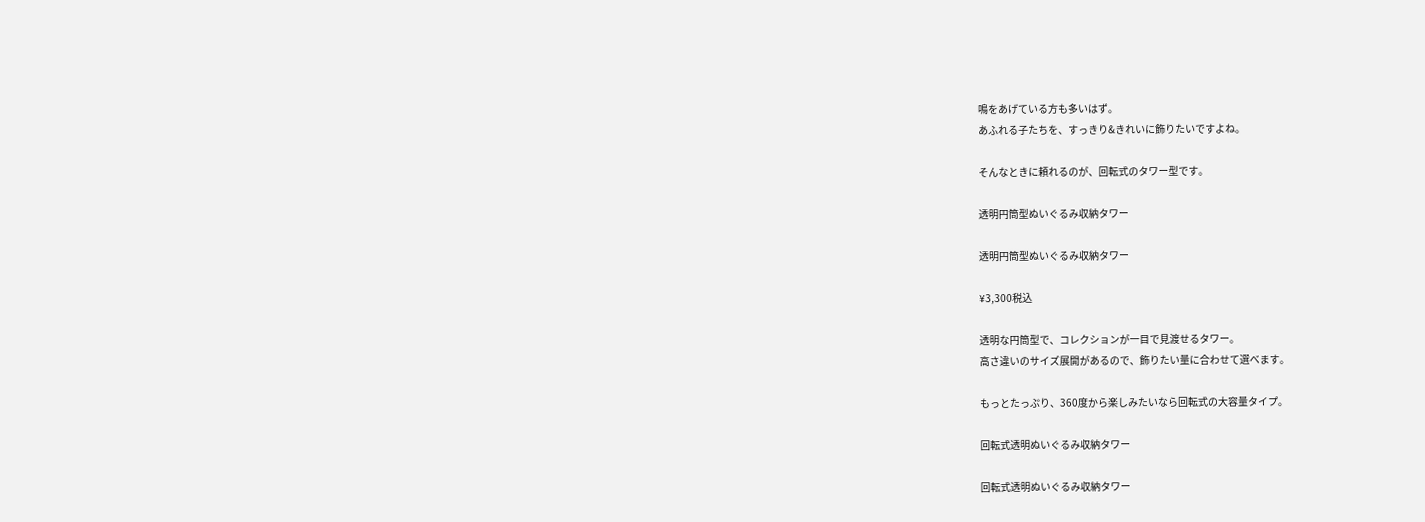鳴をあげている方も多いはず。
あふれる子たちを、すっきり&きれいに飾りたいですよね。

そんなときに頼れるのが、回転式のタワー型です。

透明円筒型ぬいぐるみ収納タワー

透明円筒型ぬいぐるみ収納タワー

¥3,300税込

透明な円筒型で、コレクションが一目で見渡せるタワー。
高さ違いのサイズ展開があるので、飾りたい量に合わせて選べます。

もっとたっぷり、360度から楽しみたいなら回転式の大容量タイプ。

回転式透明ぬいぐるみ収納タワー

回転式透明ぬいぐるみ収納タワー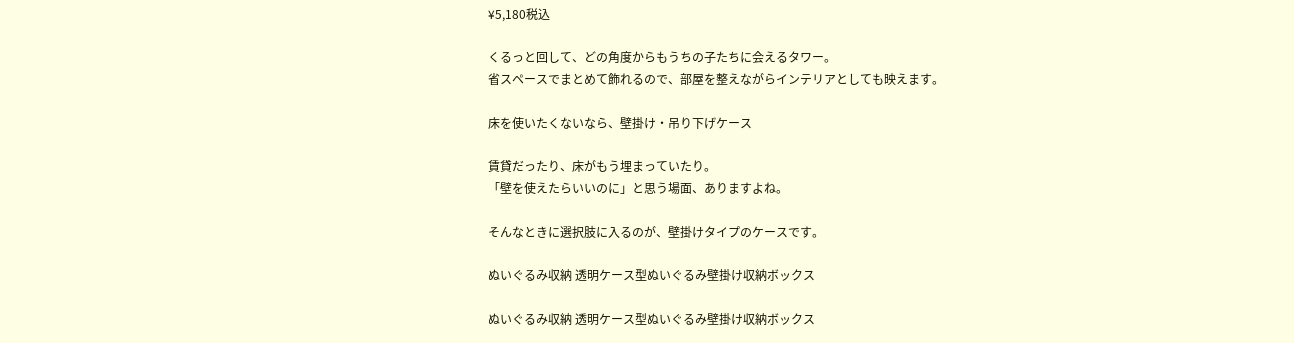¥5,180税込

くるっと回して、どの角度からもうちの子たちに会えるタワー。
省スペースでまとめて飾れるので、部屋を整えながらインテリアとしても映えます。

床を使いたくないなら、壁掛け・吊り下げケース

賃貸だったり、床がもう埋まっていたり。
「壁を使えたらいいのに」と思う場面、ありますよね。

そんなときに選択肢に入るのが、壁掛けタイプのケースです。

ぬいぐるみ収納 透明ケース型ぬいぐるみ壁掛け収納ボックス

ぬいぐるみ収納 透明ケース型ぬいぐるみ壁掛け収納ボックス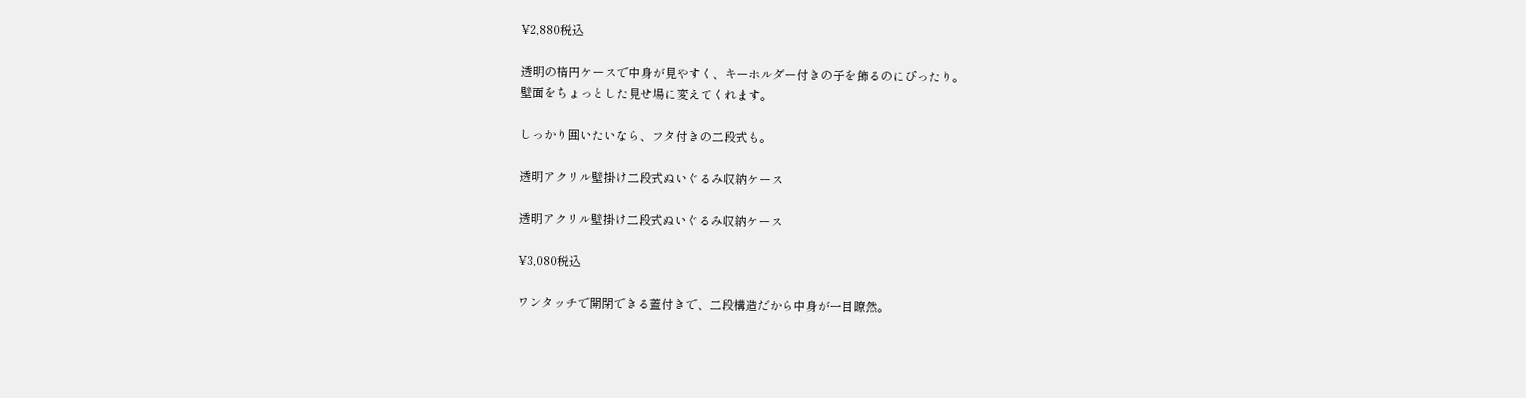¥2,880税込

透明の楕円ケースで中身が見やすく、キーホルダー付きの子を飾るのにぴったり。
壁面をちょっとした見せ場に変えてくれます。

しっかり囲いたいなら、フタ付きの二段式も。

透明アクリル壁掛け二段式ぬいぐるみ収納ケース

透明アクリル壁掛け二段式ぬいぐるみ収納ケース

¥3,080税込

ワンタッチで開閉できる蓋付きで、二段構造だから中身が一目瞭然。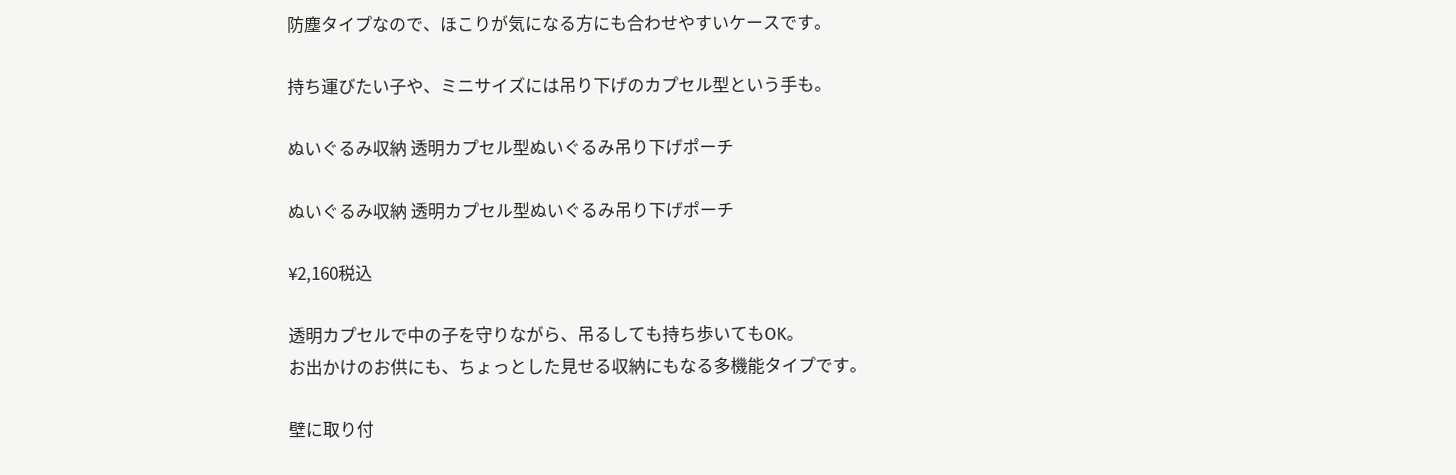防塵タイプなので、ほこりが気になる方にも合わせやすいケースです。

持ち運びたい子や、ミニサイズには吊り下げのカプセル型という手も。

ぬいぐるみ収納 透明カプセル型ぬいぐるみ吊り下げポーチ

ぬいぐるみ収納 透明カプセル型ぬいぐるみ吊り下げポーチ

¥2,160税込

透明カプセルで中の子を守りながら、吊るしても持ち歩いてもOK。
お出かけのお供にも、ちょっとした見せる収納にもなる多機能タイプです。

壁に取り付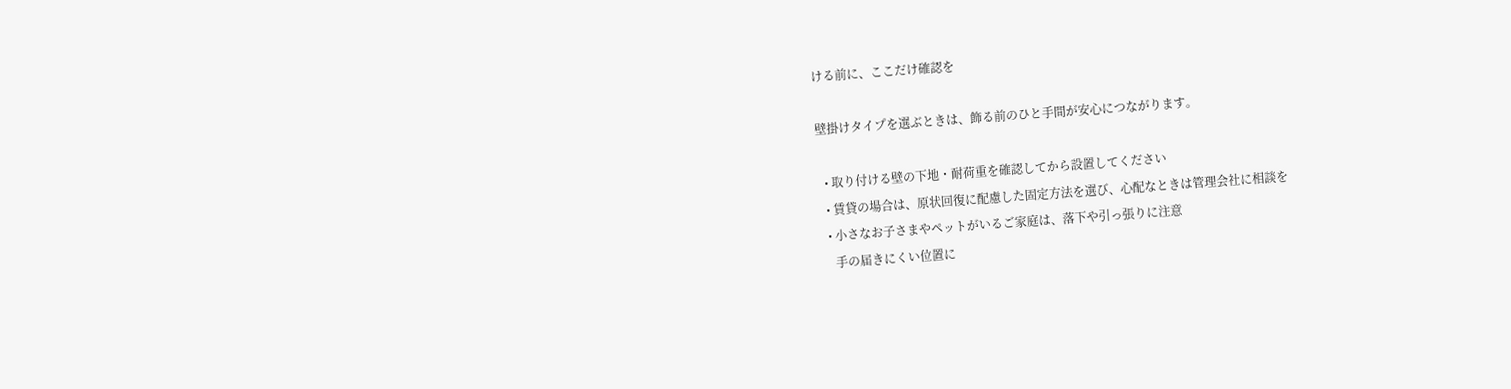ける前に、ここだけ確認を

壁掛けタイプを選ぶときは、飾る前のひと手間が安心につながります。

  • 取り付ける壁の下地・耐荷重を確認してから設置してください
  • 賃貸の場合は、原状回復に配慮した固定方法を選び、心配なときは管理会社に相談を
  • 小さなお子さまやペットがいるご家庭は、落下や引っ張りに注意
    手の届きにくい位置に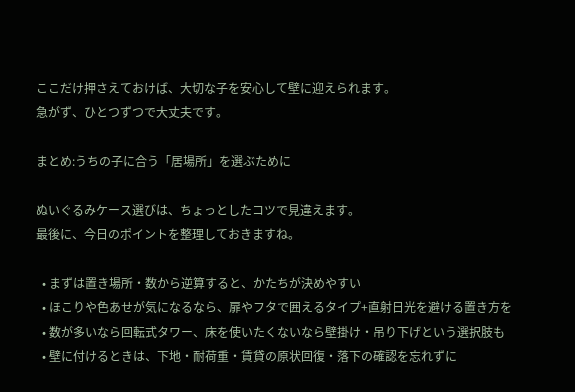ここだけ押さえておけば、大切な子を安心して壁に迎えられます。
急がず、ひとつずつで大丈夫です。

まとめ:うちの子に合う「居場所」を選ぶために

ぬいぐるみケース選びは、ちょっとしたコツで見違えます。
最後に、今日のポイントを整理しておきますね。

  • まずは置き場所・数から逆算すると、かたちが決めやすい
  • ほこりや色あせが気になるなら、扉やフタで囲えるタイプ+直射日光を避ける置き方を
  • 数が多いなら回転式タワー、床を使いたくないなら壁掛け・吊り下げという選択肢も
  • 壁に付けるときは、下地・耐荷重・賃貸の原状回復・落下の確認を忘れずに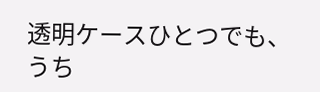透明ケースひとつでも、うち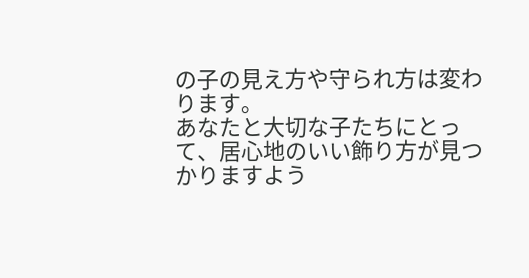の子の見え方や守られ方は変わります。
あなたと大切な子たちにとって、居心地のいい飾り方が見つかりますよう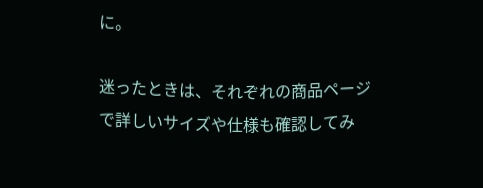に。

迷ったときは、それぞれの商品ページで詳しいサイズや仕様も確認してみ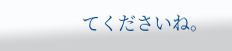てくださいね。